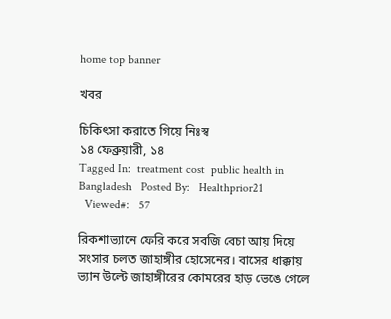home top banner

খবর

চিকিৎসা করাতে গিয়ে নিঃস্ব
১৪ ফেব্রুয়ারী, ১৪
Tagged In:  treatment cost  public health in Bangladesh   Posted By:   Healthprior21
  Viewed#:   57

রিকশাভ্যানে ফেরি করে সবজি বেচা আয় দিয়ে সংসার চলত জাহাঙ্গীর হোসেনের। বাসের ধাক্কায় ভ্যান উল্টে জাহাঙ্গীরের কোমরের হাড় ভেঙে গেলে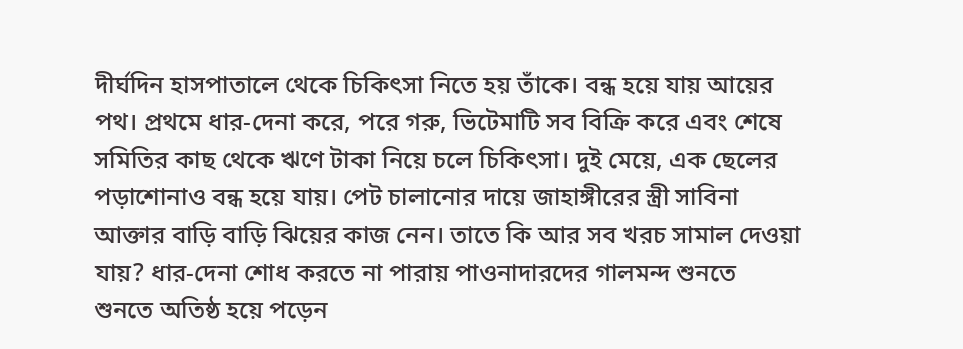দীর্ঘদিন হাসপাতালে থেকে চিকিৎসা নিতে হয় তাঁকে। বন্ধ হয়ে যায় আয়ের পথ। প্রথমে ধার-দেনা করে, পরে গরু, ভিটেমাটি সব বিক্রি করে এবং শেষে সমিতির কাছ থেকে ঋণে টাকা নিয়ে চলে চিকিৎসা। দুই মেয়ে, এক ছেলের পড়াশোনাও বন্ধ হয়ে যায়। পেট চালানোর দায়ে জাহাঙ্গীরের স্ত্রী সাবিনা আক্তার বাড়ি বাড়ি ঝিয়ের কাজ নেন। তাতে কি আর সব খরচ সামাল দেওয়া যায়? ধার-দেনা শোধ করতে না পারায় পাওনাদারদের গালমন্দ শুনতে শুনতে অতিষ্ঠ হয়ে পড়েন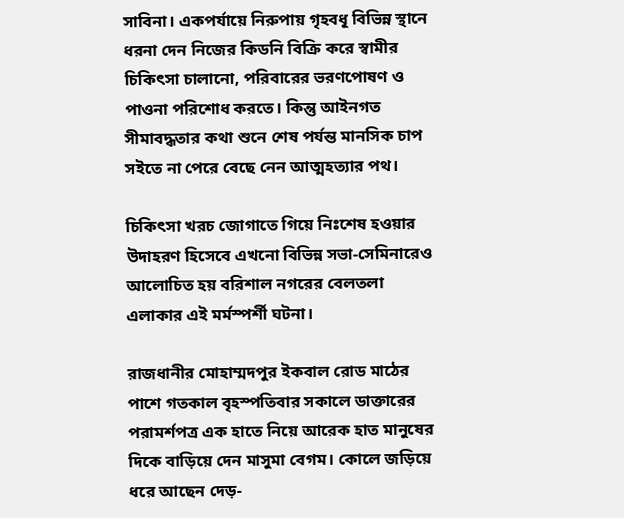সাবিনা। একপর্যায়ে নিরুপায় গৃহবধূ বিভিন্ন স্থানে ধরনা দেন নিজের কিডনি বিক্রি করে স্বামীর চিকিৎসা চালানো, পরিবারের ভরণপোষণ ও পাওনা পরিশোধ করতে। কিন্তু আইনগত সীমাবদ্ধতার কথা শুনে শেষ পর্যন্ত মানসিক চাপ সইতে না পেরে বেছে নেন আত্মহত্যার পথ।

চিকিৎসা খরচ জোগাতে গিয়ে নিঃশেষ হওয়ার উদাহরণ হিসেবে এখনো বিভিন্ন সভা-সেমিনারেও আলোচিত হয় বরিশাল নগরের বেলতলা এলাকার এই মর্মস্পর্শী ঘটনা।

রাজধানীর মোহাম্মদপুর ইকবাল রোড মাঠের পাশে গতকাল বৃহস্পতিবার সকালে ডাক্তারের পরামর্শপত্র এক হাতে নিয়ে আরেক হাত মানুষের দিকে বাড়িয়ে দেন মাসুমা বেগম। কোলে জড়িয়ে ধরে আছেন দেড়-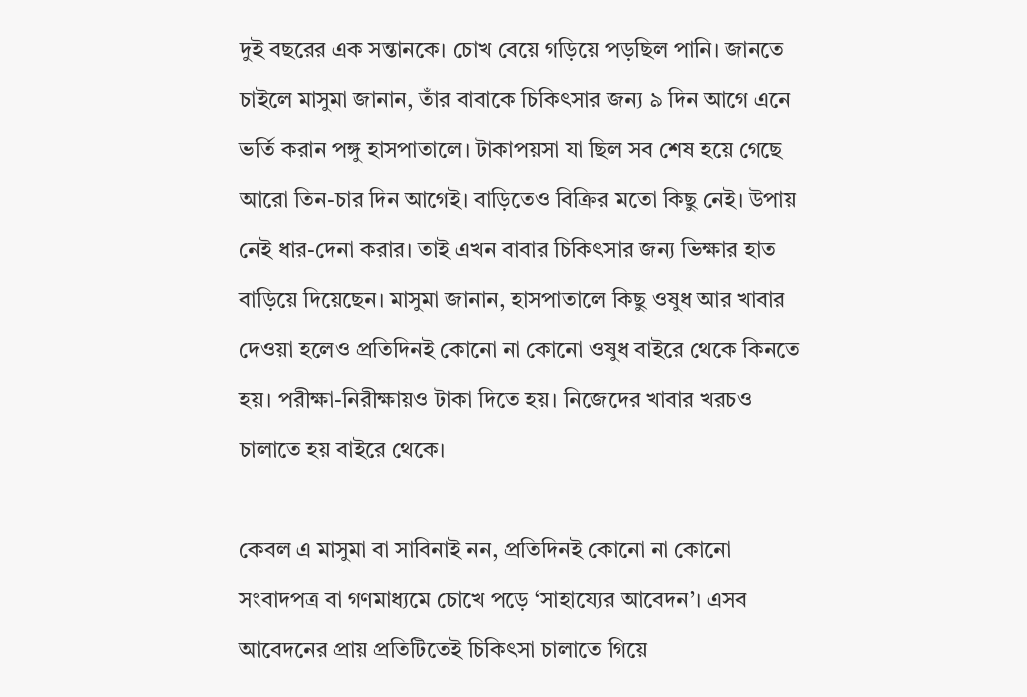দুই বছরের এক সন্তানকে। চোখ বেয়ে গড়িয়ে পড়ছিল পানি। জানতে চাইলে মাসুমা জানান, তাঁর বাবাকে চিকিৎসার জন্য ৯ দিন আগে এনে ভর্তি করান পঙ্গু হাসপাতালে। টাকাপয়সা যা ছিল সব শেষ হয়ে গেছে আরো তিন-চার দিন আগেই। বাড়িতেও বিক্রির মতো কিছু নেই। উপায় নেই ধার-দেনা করার। তাই এখন বাবার চিকিৎসার জন্য ভিক্ষার হাত বাড়িয়ে দিয়েছেন। মাসুমা জানান, হাসপাতালে কিছু ওষুধ আর খাবার দেওয়া হলেও প্রতিদিনই কোনো না কোনো ওষুধ বাইরে থেকে কিনতে হয়। পরীক্ষা-নিরীক্ষায়ও টাকা দিতে হয়। নিজেদের খাবার খরচও চালাতে হয় বাইরে থেকে।

কেবল এ মাসুমা বা সাবিনাই নন, প্রতিদিনই কোনো না কোনো সংবাদপত্র বা গণমাধ্যমে চোখে পড়ে ‘সাহায্যের আবেদন’। এসব আবেদনের প্রায় প্রতিটিতেই চিকিৎসা চালাতে গিয়ে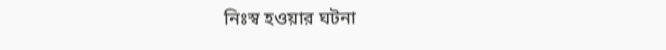নিঃস্ব হওয়ার ঘটনা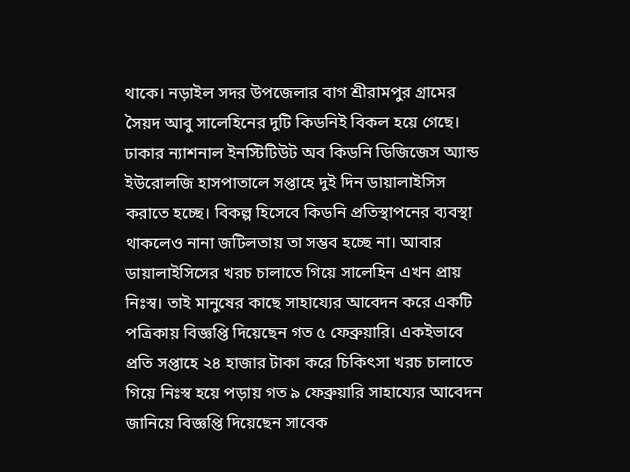থাকে। নড়াইল সদর উপজেলার বাগ শ্রীরামপুর গ্রামের সৈয়দ আবু সালেহিনের দুটি কিডনিই বিকল হয়ে গেছে। ঢাকার ন্যাশনাল ইনস্টিটিউট অব কিডনি ডিজিজেস অ্যান্ড ইউরোলজি হাসপাতালে সপ্তাহে দুই দিন ডায়ালাইসিস করাতে হচ্ছে। বিকল্প হিসেবে কিডনি প্রতিস্থাপনের ব্যবস্থা থাকলেও নানা জটিলতায় তা সম্ভব হচ্ছে না। আবার ডায়ালাইসিসের খরচ চালাতে গিয়ে সালেহিন এখন প্রায় নিঃস্ব। তাই মানুষের কাছে সাহায্যের আবেদন করে একটি পত্রিকায় বিজ্ঞপ্তি দিয়েছেন গত ৫ ফেব্রুয়ারি। একইভাবে প্রতি সপ্তাহে ২৪ হাজার টাকা করে চিকিৎসা খরচ চালাতে গিয়ে নিঃস্ব হয়ে পড়ায় গত ৯ ফেব্রুয়ারি সাহায্যের আবেদন জানিয়ে বিজ্ঞপ্তি দিয়েছেন সাবেক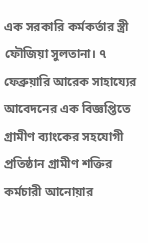এক সরকারি কর্মকর্তার স্ত্রী ফৌজিয়া সুলতানা। ৭ ফেব্রুয়ারি আরেক সাহায্যের আবেদনের এক বিজ্ঞপ্তিতে গ্রামীণ ব্যাংকের সহযোগী প্রতিষ্ঠান গ্রামীণ শক্তির কর্মচারী আনোয়ার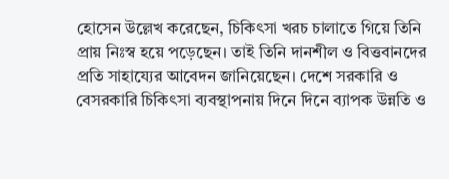হোসেন উল্লেখ করেছেন, চিকিৎসা খরচ চালাতে গিয়ে তিনি প্রায় নিঃস্ব হয়ে পড়েছেন। তাই তিনি দানশীল ও বিত্তবানদের প্রতি সাহায্যের আবেদন জানিয়েছেন। দেশে সরকারি ও বেসরকারি চিকিৎসা ব্যবস্থাপনায় দিনে দিনে ব্যাপক উন্নতি ও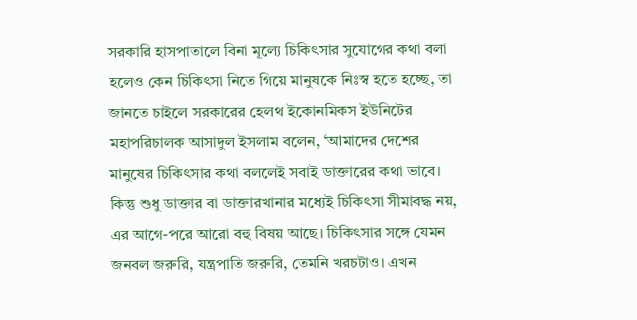সরকারি হাসপাতালে বিনা মূল্যে চিকিৎসার সুযোগের কথা বলা হলেও কেন চিকিৎসা নিতে গিয়ে মানুষকে নিঃস্ব হতে হচ্ছে, তা জানতে চাইলে সরকারের হেলথ ইকোনমিকস ইউনিটের মহাপরিচালক আসাদুল ইসলাম বলেন, ‘আমাদের দেশের মানুষের চিকিৎসার কথা বললেই সবাই ডাক্তারের কথা ভাবে। কিন্তু শুধু ডাক্তার বা ডাক্তারখানার মধ্যেই চিকিৎসা সীমাবদ্ধ নয়, এর আগে-পরে আরো বহু বিষয় আছে। চিকিৎসার সঙ্গে যেমন জনবল জরুরি, যন্ত্রপাতি জরুরি, তেমনি খরচটাও। এখন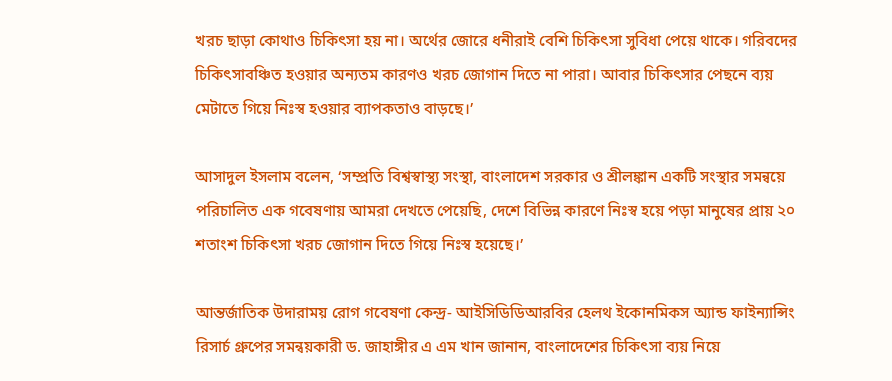খরচ ছাড়া কোথাও চিকিৎসা হয় না। অর্থের জোরে ধনীরাই বেশি চিকিৎসা সুবিধা পেয়ে থাকে। গরিবদের চিকিৎসাবঞ্চিত হওয়ার অন্যতম কারণও খরচ জোগান দিতে না পারা। আবার চিকিৎসার পেছনে ব্যয় মেটাতে গিয়ে নিঃস্ব হওয়ার ব্যাপকতাও বাড়ছে।’

আসাদুল ইসলাম বলেন, ‘সম্প্রতি বিশ্বস্বাস্থ্য সংস্থা, বাংলাদেশ সরকার ও শ্রীলঙ্কান একটি সংস্থার সমন্বয়ে পরিচালিত এক গবেষণায় আমরা দেখতে পেয়েছি, দেশে বিভিন্ন কারণে নিঃস্ব হয়ে পড়া মানুষের প্রায় ২০ শতাংশ চিকিৎসা খরচ জোগান দিতে গিয়ে নিঃস্ব হয়েছে।’

আন্তর্জাতিক উদারাময় রোগ গবেষণা কেন্দ্র- আইসিডিডিআরবির হেলথ ইকোনমিকস অ্যান্ড ফাইন্যান্সিং রিসার্চ গ্রুপের সমন্বয়কারী ড. জাহাঙ্গীর এ এম খান জানান, বাংলাদেশের চিকিৎসা ব্যয় নিয়ে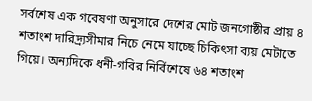সর্বশেষ এক গবেষণা অনুসারে দেশের মোট জনগোষ্ঠীর প্রায় ৪ শতাংশ দারিদ্র্যসীমার নিচে নেমে যাচ্ছে চিকিৎসা ব্যয় মেটাতে গিয়ে। অন্যদিকে ধনী-গবির নির্বিশেষে ৬৪ শতাংশ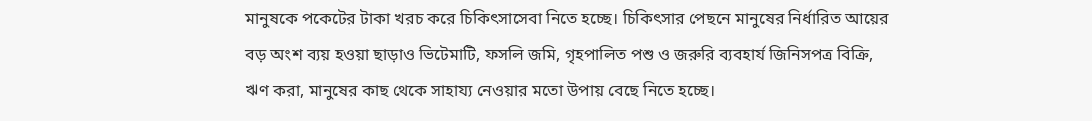মানুষকে পকেটের টাকা খরচ করে চিকিৎসাসেবা নিতে হচ্ছে। চিকিৎসার পেছনে মানুষের নির্ধারিত আয়ের বড় অংশ ব্যয় হওয়া ছাড়াও ভিটেমাটি, ফসলি জমি, গৃহপালিত পশু ও জরুরি ব্যবহার্য জিনিসপত্র বিক্রি, ঋণ করা, মানুষের কাছ থেকে সাহায্য নেওয়ার মতো উপায় বেছে নিতে হচ্ছে।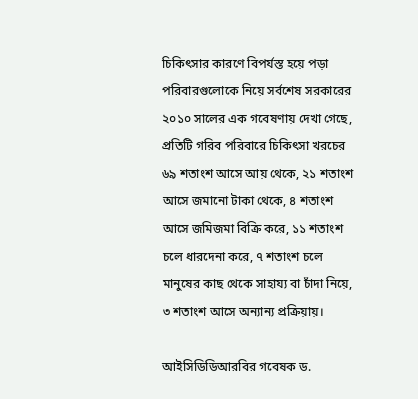চিকিৎসার কারণে বিপর্যস্ত হয়ে পড়া পরিবারগুলোকে নিয়ে সর্বশেষ সরকারের ২০১০ সালের এক গবেষণায় দেখা গেছে, প্রতিটি গরিব পরিবারে চিকিৎসা খরচের ৬৯ শতাংশ আসে আয় থেকে, ২১ শতাংশ আসে জমানো টাকা থেকে, ৪ শতাংশ আসে জমিজমা বিক্রি করে, ১১ শতাংশ চলে ধারদেনা করে, ৭ শতাংশ চলে মানুষের কাছ থেকে সাহায্য বা চাঁদা নিয়ে, ৩ শতাংশ আসে অন্যান্য প্রক্রিয়ায়।

আইসিডিডিআরবির গবেষক ড.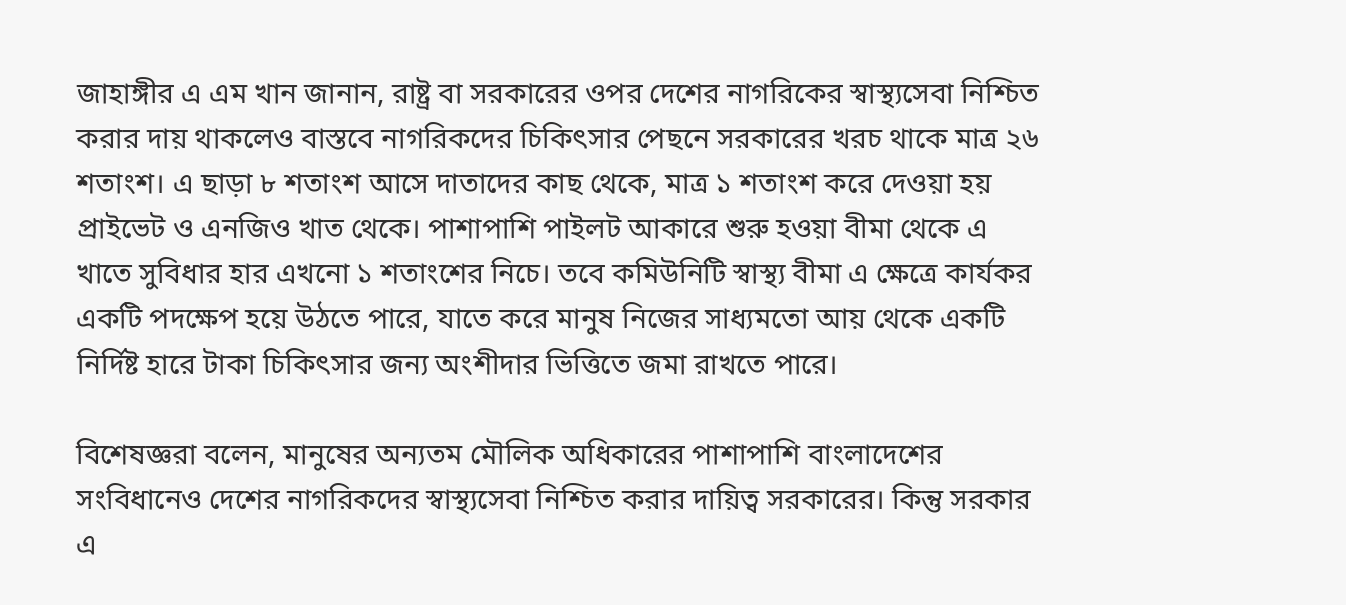জাহাঙ্গীর এ এম খান জানান, রাষ্ট্র বা সরকারের ওপর দেশের নাগরিকের স্বাস্থ্যসেবা নিশ্চিত করার দায় থাকলেও বাস্তবে নাগরিকদের চিকিৎসার পেছনে সরকারের খরচ থাকে মাত্র ২৬ শতাংশ। এ ছাড়া ৮ শতাংশ আসে দাতাদের কাছ থেকে, মাত্র ১ শতাংশ করে দেওয়া হয় প্রাইভেট ও এনজিও খাত থেকে। পাশাপাশি পাইলট আকারে শুরু হওয়া বীমা থেকে এ খাতে সুবিধার হার এখনো ১ শতাংশের নিচে। তবে কমিউনিটি স্বাস্থ্য বীমা এ ক্ষেত্রে কার্যকর একটি পদক্ষেপ হয়ে উঠতে পারে, যাতে করে মানুষ নিজের সাধ্যমতো আয় থেকে একটি নির্দিষ্ট হারে টাকা চিকিৎসার জন্য অংশীদার ভিত্তিতে জমা রাখতে পারে।

বিশেষজ্ঞরা বলেন, মানুষের অন্যতম মৌলিক অধিকারের পাশাপাশি বাংলাদেশের সংবিধানেও দেশের নাগরিকদের স্বাস্থ্যসেবা নিশ্চিত করার দায়িত্ব সরকারের। কিন্তু সরকার এ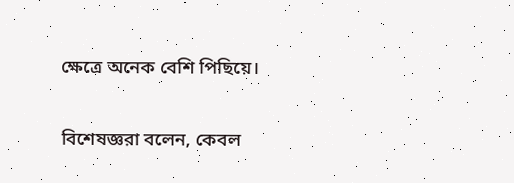ক্ষেত্রে অনেক বেশি পিছিয়ে।

বিশেষজ্ঞরা বলেন, কেবল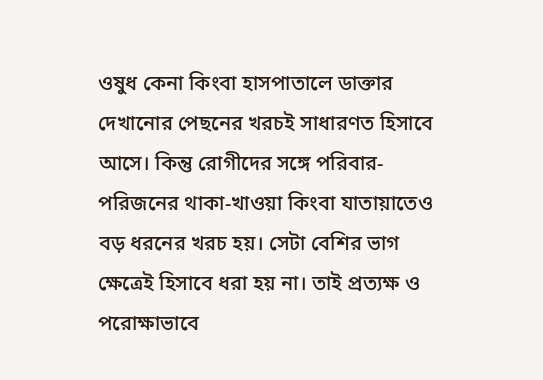ওষুধ কেনা কিংবা হাসপাতালে ডাক্তার দেখানোর পেছনের খরচই সাধারণত হিসাবে আসে। কিন্তু রোগীদের সঙ্গে পরিবার-পরিজনের থাকা-খাওয়া কিংবা যাতায়াতেও বড় ধরনের খরচ হয়। সেটা বেশির ভাগ ক্ষেত্রেই হিসাবে ধরা হয় না। তাই প্রত্যক্ষ ও পরোক্ষাভাবে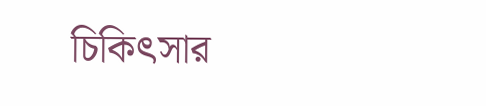চিকিৎসার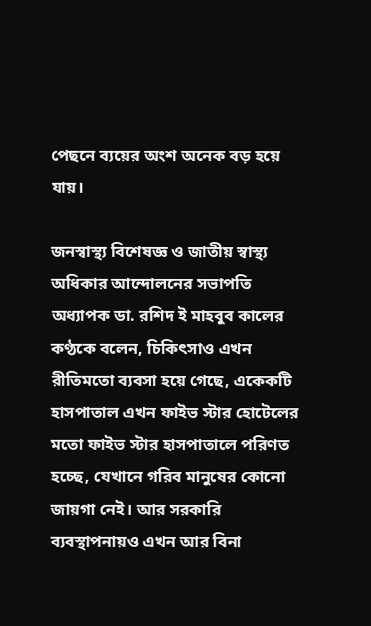পেছনে ব্যয়ের অংশ অনেক বড় হয়ে যায়।

জনস্বাস্থ্য বিশেষজ্ঞ ও জাতীয় স্বাস্থ্য অধিকার আন্দোলনের সভাপতি অধ্যাপক ডা. রশিদ ই মাহবুব কালের কণ্ঠকে বলেন, চিকিৎসাও এখন রীতিমতো ব্যবসা হয়ে গেছে, একেকটি হাসপাতাল এখন ফাইভ স্টার হোটেলের মতো ফাইভ স্টার হাসপাতালে পরিণত হচ্ছে, যেখানে গরিব মানুষের কোনো জায়গা নেই। আর সরকারি ব্যবস্থাপনায়ও এখন আর বিনা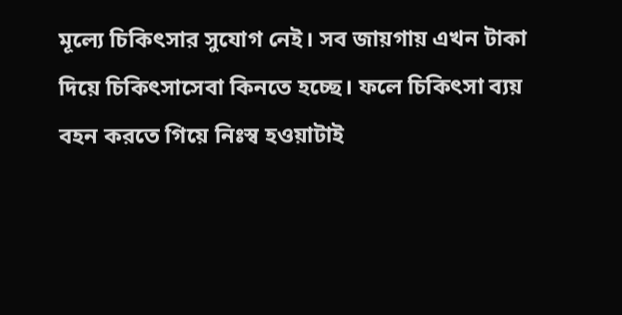মূল্যে চিকিৎসার সুযোগ নেই। সব জায়গায় এখন টাকা দিয়ে চিকিৎসাসেবা কিনতে হচ্ছে। ফলে চিকিৎসা ব্যয় বহন করতে গিয়ে নিঃস্ব হওয়াটাই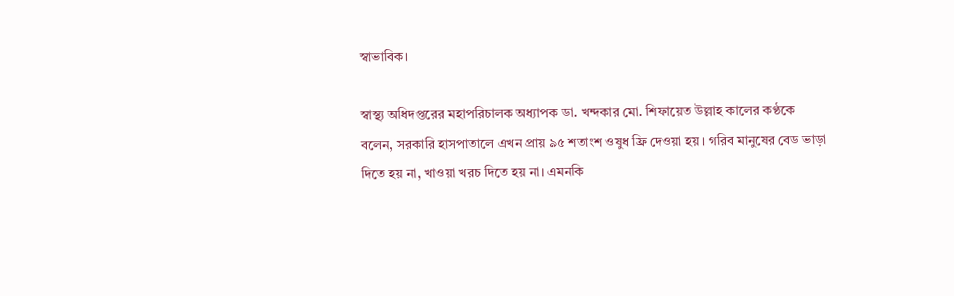স্বাভাবিক।

স্বাস্থ্য অধিদপ্তরের মহাপরিচালক অধ্যাপক ডা. খন্দকার মো. শিফায়েত উল্লাহ কালের কণ্ঠকে বলেন, সরকারি হাসপাতালে এখন প্রায় ৯৫ শতাংশ ওষুধ ফ্রি দেওয়া হয়। গরিব মানুষের বেড ভাড়া দিতে হয় না, খাওয়া খরচ দিতে হয় না। এমনকি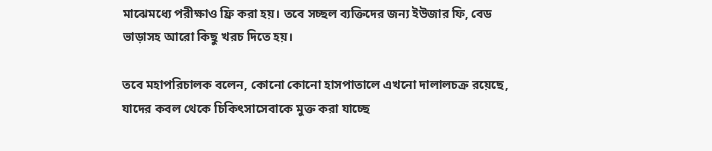মাঝেমধ্যে পরীক্ষাও ফ্রি করা হয়। তবে সচ্ছল ব্যক্তিদের জন্য ইউজার ফি, বেড ভাড়াসহ আরো কিছু খরচ দিতে হয়।

তবে মহাপরিচালক বলেন, কোনো কোনো হাসপাতালে এখনো দালালচক্র রয়েছে, যাদের কবল থেকে চিকিৎসাসেবাকে মুক্ত করা যাচ্ছে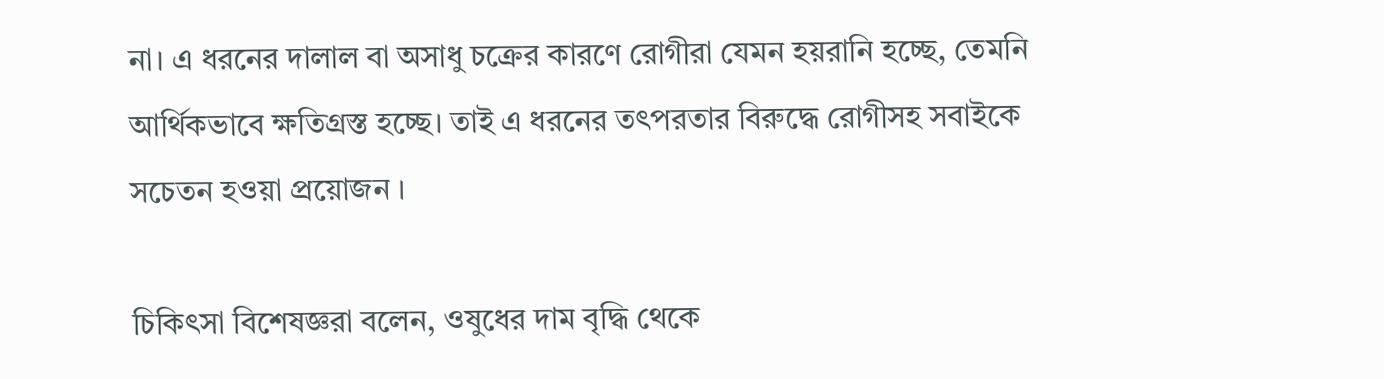না। এ ধরনের দালাল বা অসাধু চক্রের কারণে রোগীরা যেমন হয়রানি হচ্ছে, তেমনি আর্থিকভাবে ক্ষতিগ্রস্ত হচ্ছে। তাই এ ধরনের তৎপরতার বিরুদ্ধে রোগীসহ সবাইকে সচেতন হওয়া প্রয়োজন ।

চিকিৎসা বিশেষজ্ঞরা বলেন, ওষুধের দাম বৃদ্ধি থেকে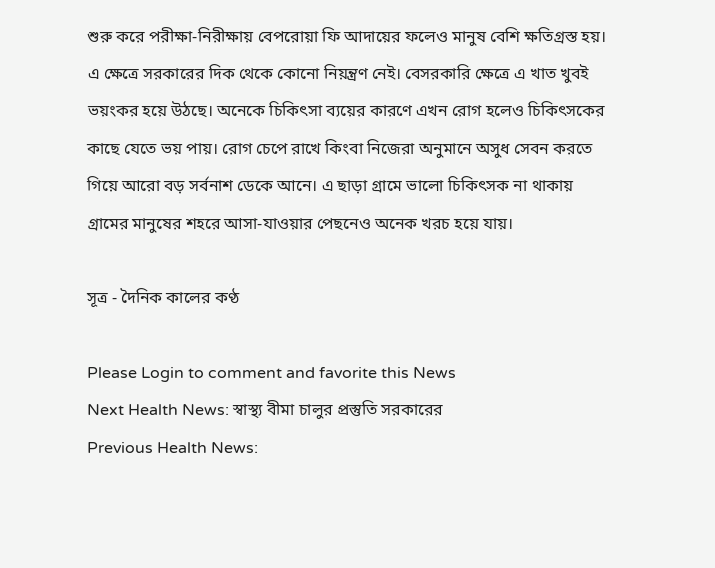শুরু করে পরীক্ষা-নিরীক্ষায় বেপরোয়া ফি আদায়ের ফলেও মানুষ বেশি ক্ষতিগ্রস্ত হয়। এ ক্ষেত্রে সরকারের দিক থেকে কোনো নিয়ন্ত্রণ নেই। বেসরকারি ক্ষেত্রে এ খাত খুবই ভয়ংকর হয়ে উঠছে। অনেকে চিকিৎসা ব্যয়ের কারণে এখন রোগ হলেও চিকিৎসকের কাছে যেতে ভয় পায়। রোগ চেপে রাখে কিংবা নিজেরা অনুমানে অসুধ সেবন করতে গিয়ে আরো বড় সর্বনাশ ডেকে আনে। এ ছাড়া গ্রামে ভালো চিকিৎসক না থাকায় গ্রামের মানুষের শহরে আসা-যাওয়ার পেছনেও অনেক খরচ হয়ে যায়।

সূত্র - দৈনিক কালের কণ্ঠ

Please Login to comment and favorite this News
Next Health News: স্বাস্থ্য বীমা চালুর প্রস্তুতি সরকারের
Previous Health News: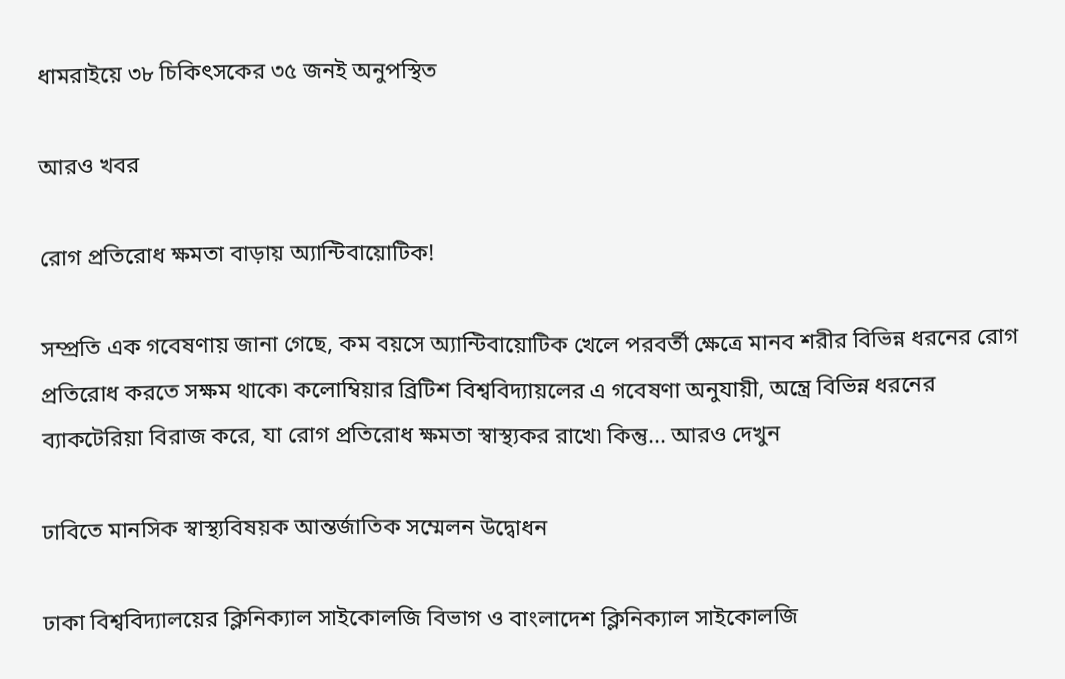ধামরাইয়ে ৩৮ চিকিৎসকের ৩৫ জনই অনুপস্থিত

আরও খবর

রোগ প্রতিরোধ ক্ষমতা বাড়ায় অ্যান্টিবায়োটিক!

সম্প্রতি এক গবেষণায় জানা গেছে, কম বয়সে অ্যান্টিবায়োটিক খেলে পরবর্তী ক্ষেত্রে মানব শরীর বিভিন্ন ধরনের রোগ প্রতিরোধ করতে সক্ষম থাকে৷ কলোম্বিয়ার ব্রিটিশ বিশ্ববিদ্যায়লের এ গবেষণা অনুযায়ী, অন্ত্রে বিভিন্ন ধরনের ব্যাকটেরিয়া বিরাজ করে, যা রোগ প্রতিরোধ ক্ষমতা স্বাস্থ্যকর রাখে৷ কিন্তু... আরও দেখুন

ঢাবিতে মানসিক স্বাস্থ্যবিষয়ক আন্তর্জাতিক সম্মেলন উদ্বোধন

ঢাকা বিশ্ববিদ্যালয়ের ক্লিনিক্যাল সাইকোলজি বিভাগ ও বাংলাদেশ ক্লিনিক্যাল সাইকোলজি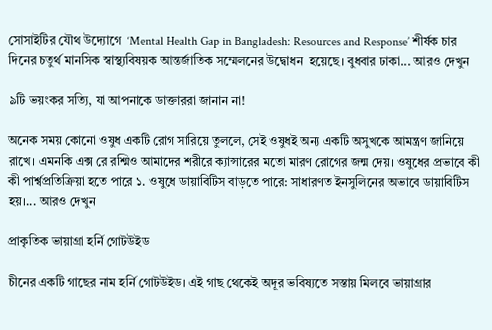সোসাইটির যৌথ উদ্যোগে  ‘Mental Health Gap in Bangladesh: Resources and Response’ শীর্ষক চার দিনের চতুর্থ মানসিক স্বাস্থ্যবিষয়ক আন্তর্জাতিক সম্মেলনের উদ্বোধন  হয়েছে। বুধবার ঢাকা... আরও দেখুন

৯টি ভয়ংকর সত্যি, যা আপনাকে ডাক্তাররা জানান না!

অনেক সময় কোনো ওষুধ একটি রোগ সারিয়ে তুললে, সেই ওষুধই অন্য একটি অসুখকে আমন্ত্রণ জানিয়ে রাখে। এমনকি এক্স রে রশ্মিও আমাদের শরীরে ক্যান্সারের মতো মারণ রোগের জন্ম দেয়। ওষুধের প্রভাবে কী কী পার্শ্বপ্রতিক্রিয়া হতে পারে ১. ওষুধে ডায়াবিটিস বাড়তে পারে: সাধারণত ইনসুলিনের অভাবে ডায়াবিটিস হয়।... আরও দেখুন

প্রাকৃতিক ভায়াগ্রা হর্নি গোটউইড

চীনের একটি গাছের নাম হর্নি গোটউইড। এই গাছ থেকেই অদূর ভবিষ্যতে সস্তায় মিলবে ভায়াগ্রার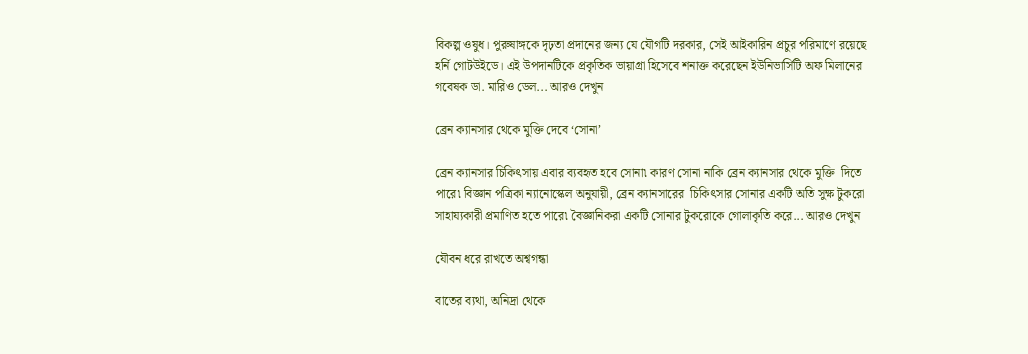বিকল্প ওষুধ। পুরুষাঙ্গকে দৃঢ়তা প্রদানের জন্য যে যৌগটি দরকার, সেই আইকারিন প্রচুর পরিমাণে রয়েছে হর্নি গোটউইডে। এই উপদানটিকে প্রকৃতিক ভায়াগ্রা হিসেবে শনাক্ত করেছেন ইউনিভার্সিটি অফ মিলানের গবেষক ডা. মারিও ডেল... আরও দেখুন

ব্রেন ক্যানসার থেকে মুক্তি দেবে ‘সোনা’

ব্রেন ক্যানসার চিকিৎসায় এবার ব্যবহৃত হবে সোনা৷ কারণ সোনা নাকি ব্রেন ক্যানসার থেকে মুক্তি  দিতে পারে৷ বিজ্ঞান পত্রিকা ন্যানোস্কেল অনুযায়ী, ব্রেন ক্যানসারের  চিকিৎসার সোনার একটি অতি সুক্ষ টুকরো সাহায্যকারী প্রমাণিত হতে পারে৷ বৈজ্ঞানিকরা একটি সোনার টুকরোকে গোলাকৃতি করে... আরও দেখুন

যৌবন ধরে রাখতে অশ্বগন্ধা

বাতের ব্যথা, অনিদ্রা থেকে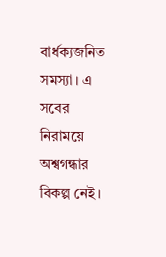বার্ধক্যজনিত সমস্যা। এ সবের নিরাময়ে অশ্বগন্ধার বিকল্প নেই।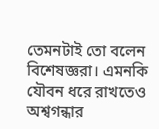তেমনটাই তো বলেন বিশেষজ্ঞরা। এমনকি যৌবন ধরে রাখতেও অশ্বগন্ধার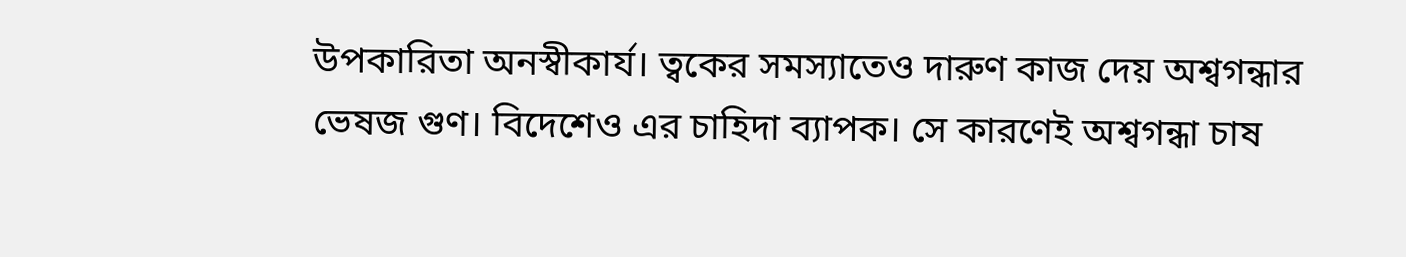উপকারিতা অনস্বীকার্য। ত্বকের সমস্যাতেও দারুণ কাজ দেয় অশ্বগন্ধার ভেষজ গুণ। বিদেশেও এর চাহিদা ব্যাপক। সে কারণেই অশ্বগন্ধা চাষ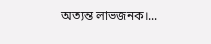অত্যন্ত লাভজনক।...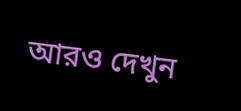আরও দেখুন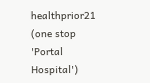healthprior21 (one stop 'Portal Hospital')